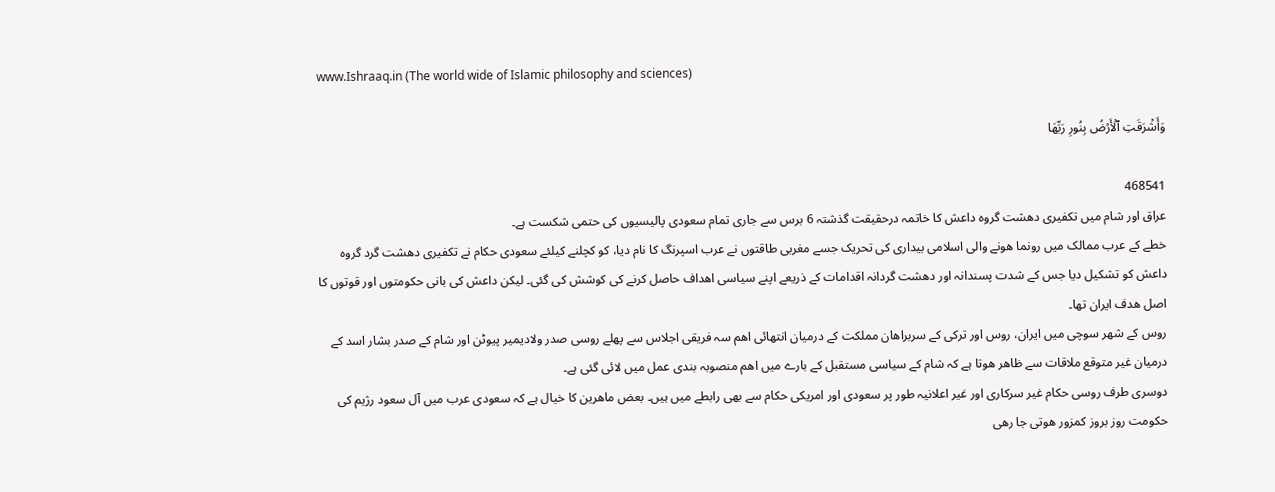www.Ishraaq.in (The world wide of Islamic philosophy and sciences)

وَأَشۡرَقَتِ ٱلۡأَرۡضُ بِنُورِ رَبِّهَا

468541
عراق اور شام میں تکفیری دھشت گروہ داعش کا خاتمہ درحقیقت گذشتہ 6 برس سے جاری تمام سعودی پالیسیوں کی حتمی شکست ہے۔
خطے کے عرب ممالک میں رونما ھونے والی اسلامی بیداری کی تحریک جسے مغربی طاقتوں نے عرب اسپرنگ کا نام دیا، کو کچلنے کیلئے سعودی حکام نے تکفیری دھشت گرد گروہ داعش کو تشکیل دیا جس کے شدت پسندانہ اور دھشت گردانہ اقدامات کے ذریعے اپنے سیاسی اھداف حاصل کرنے کی کوشش کی گئی۔ لیکن داعش کی بانی حکومتوں اور قوتوں کا اصل ھدف ایران تھا۔
روس کے شھر سوچی میں ایران، روس اور ترکی کے سربراھان مملکت کے درمیان انتھائی اھم سہ فریقی اجلاس سے پھلے روسی صدر ولادیمیر پیوٹن اور شام کے صدر بشار اسد کے درمیان غیر متوقع ملاقات سے ظاھر ھوتا ہے کہ شام کے سیاسی مستقبل کے بارے میں اھم منصوبہ بندی عمل میں لائی گئی ہے۔
دوسری طرف روسی حکام غیر سرکاری اور غیر اعلانیہ طور پر سعودی اور امریکی حکام سے بھی رابطے میں ہیں۔ بعض ماھرین کا خیال ہے کہ سعودی عرب میں آل سعود رژیم کی حکومت روز بروز کمزور ھوتی جا رھی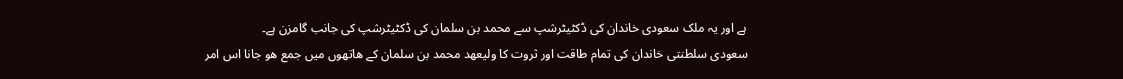ہے اور یہ ملک سعودی خاندان کی ڈکٹیٹرشپ سے محمد بن سلمان کی ڈکٹیٹرشپ کی جانب گامزن ہے۔
سعودی سلطنتی خاندان کی تمام طاقت اور ثروت کا ولیعھد محمد بن سلمان کے ھاتھوں میں جمع ھو جانا اس امر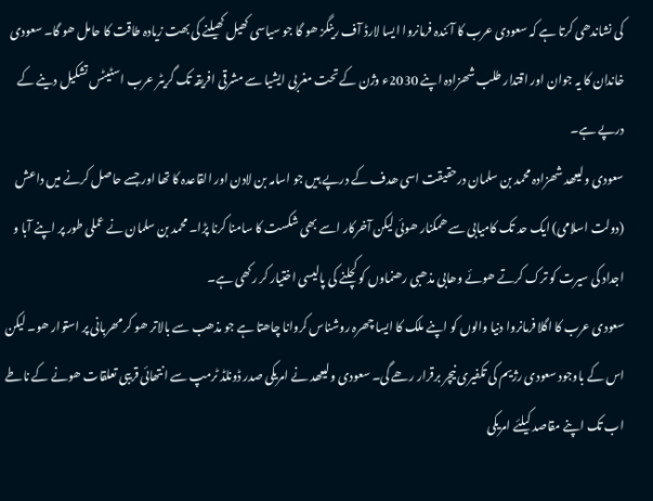کی نشاندھی کرتا ہے کہ سعودی عرب کا آئندہ فرمانروا ایسا لارڈ آف رینگز ھو گا جو سیاسی کھیل کھیلنے کی بھت زیادہ طاقت کا حامل ھو گا۔ سعودی خاندان کا یہ جوان اور اقتدار طلب شھزادہ اپنے 2030ء وژن کے تحت مغربی ایشیا سے مشرقی افریقہ تک گریٹر عرب اسٹیٹس تشکیل دینے کے درپے ہے۔
سعودی ولیعھد شھزادہ محمد بن سلمان درحقیقت اسی ھدف کے درپے ہیں جو اسامہ بن لادن اور القاعدہ کا تھا اور جسے حاصل کرنے میں داعش (دولت اسلامی) ایک حد تک کامیابی سے ھمکنار ھوئی لیکن آخرکار اسے بھی شکست کا سامنا کرنا پڑا۔ محمد بن سلمان نے عملی طور پر اپنے آبا و اجداد کی سیرت کو ترک کرتے ھوئے وھابی مذھبی رھنماوں کو کچلنے کی پالیسی اختیار کر رکھی ہے۔
سعودی عرب کا اگلا فرمانروا دنیا والوں کو اپنے ملک کا ایسا چھرہ روشناس کروانا چاھتا ہے جو مذھب سے بالاتر ھو کر مھربانی پر استوار ھو۔ لیکن اس کے باوجود سعودی رژیم کی تکفیری نیچر برقرار رھے گی۔ سعودی ولیعھد نے امریکی صدر ڈونلڈ ٹرمپ سے انتھائی قریبی تعلقات ھونے کے ناطے اب تک اپنے مقاصد کیلئے امریکی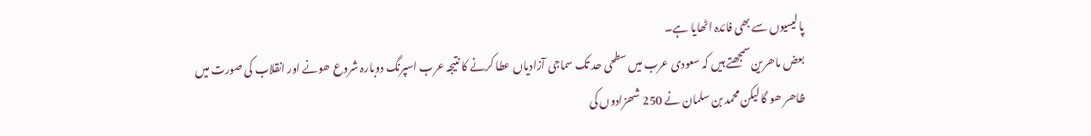پالیسیوں سے بھی فائدہ اٹھایا ہے۔
بعض ماھرین سمجھتے ہیں کہ سعودی عرب میں سطحی حد تک سماجی آزادیاں عطا کرنے کا نتیجہ عرب اسپرنگ دوبارہ شروع ھونے اور انقلاب کی صورت میں ظاھر ھو گا لیکن محمد بن سلمان نے 250 شھزادوں کی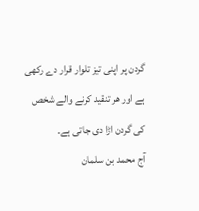گردن پر اپنی تیز تلوار قرار دے رکھی ہے اور ھر تنقید کرنے والے شخص کی گردن اڑا دی جاتی ہے۔
آج محمد بن سلمان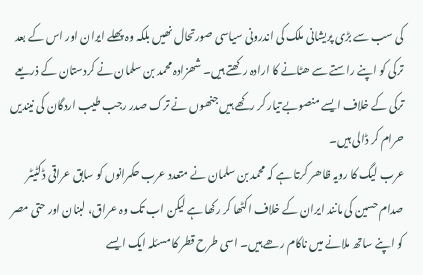کی سب سے بڑی پریشانی ملک کی اندرونی سیاسی صورتحال نھیں بلکہ وہ پھلے ایران اور اس کے بعد ترکی کو اپنے راستے سے ھٹانے کا ارادہ رکھتے ہیں۔ شھزادہ محمد بن سلمان نے کردستان کے ذریعے ترکی کے خلاف ایسے منصوبے تیار کر رکھے ہیں جنھوں نے ترک صدر رجب طیب اردگان کی نیندیں حرام کر ڈالی ہیں۔
عرب لیگ کا رویہ ظاھر کرتا ہے کہ محمد بن سلمان نے متعدد عرب حکمرانوں کو سابق عراقی ڈکٹیٹر صدام حسین کی مانند ایران کے خلاف اکٹھا کر رکھا ہے لیکن اب تک وہ عراق، لبنان اور حتی مصر کو اپنے ساتھ ملانے میں ناکام رھے ہیں۔ اسی طرح قطر کا مسئلہ ایک ایسے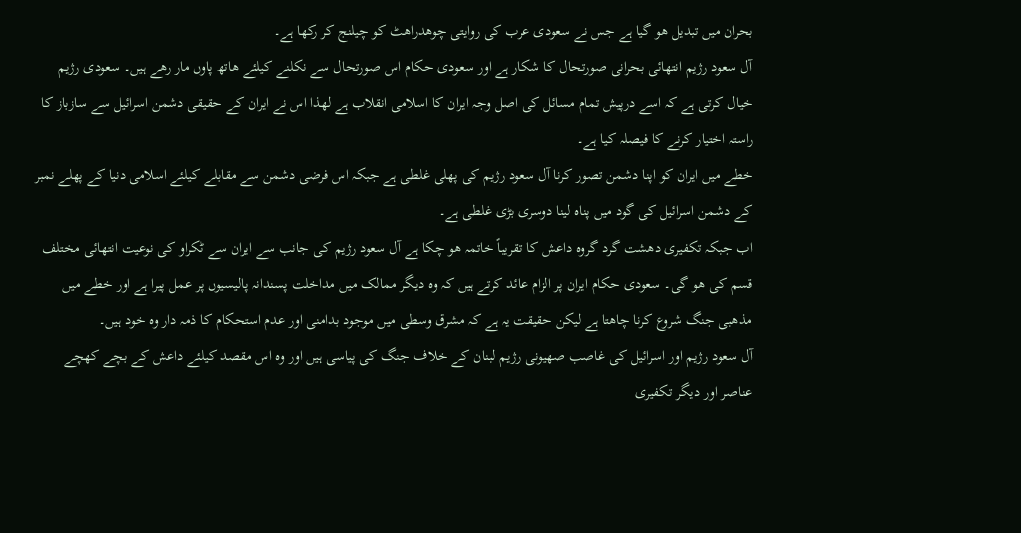بحران میں تبدیل ھو گیا ہے جس نے سعودی عرب کی روایتی چوھدراھٹ کو چیلنج کر رکھا ہے۔
آل سعود رژیم انتھائی بحرانی صورتحال کا شکار ہے اور سعودی حکام اس صورتحال سے نکلنے کیلئے ھاتھ پاوں مار رھے ہیں۔ سعودی رژیم خیال کرتی ہے کہ اسے درپیش تمام مسائل کی اصل وجہ ایران کا اسلامی انقلاب ہے لھذا اس نے ایران کے حقیقی دشمن اسرائیل سے سازباز کا راستہ اختیار کرنے کا فیصلہ کیا ہے۔
خطے میں ایران کو اپنا دشمن تصور کرنا آل سعود رژیم کی پھلی غلطی ہے جبکہ اس فرضی دشمن سے مقابلے کیلئے اسلامی دنیا کے پھلے نمبر کے دشمن اسرائیل کی گود میں پناہ لینا دوسری بڑی غلطی ہے۔
اب جبکہ تکفیری دھشت گرد گروہ داعش کا تقریباً خاتمہ ھو چکا ہے آل سعود رژیم کی جانب سے ایران سے ٹکراو کی نوعیت انتھائی مختلف قسم کی ھو گی۔ سعودی حکام ایران پر الزام عائد کرتے ہیں کہ وہ دیگر ممالک میں مداخلت پسندانہ پالیسیوں پر عمل پیرا ہے اور خطے میں مذھبی جنگ شروع کرنا چاھتا ہے لیکن حقیقت یہ ہے کہ مشرق وسطی میں موجود بدامنی اور عدم استحکام کا ذمہ دار وہ خود ہیں۔
آل سعود رژیم اور اسرائیل کی غاصب صھیونی رژیم لبنان کے خلاف جنگ کی پیاسی ہیں اور وہ اس مقصد کیلئے داعش کے بچے کھچے عناصر اور دیگر تکفیری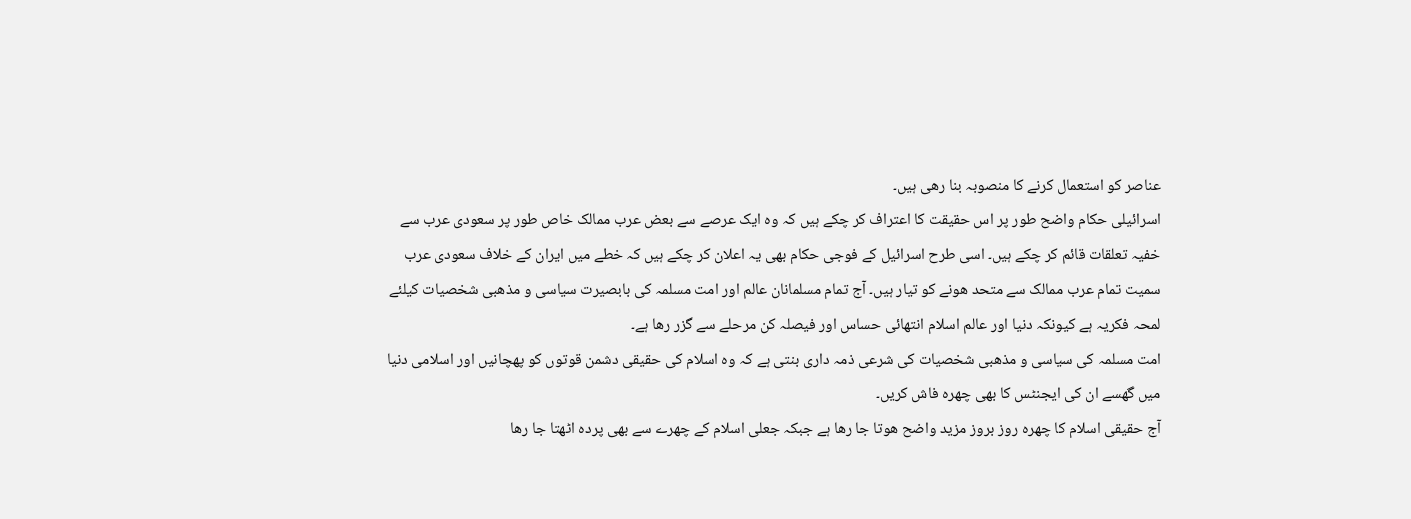عناصر کو استعمال کرنے کا منصوبہ بنا رھی ہیں۔
اسرائیلی حکام واضح طور پر اس حقیقت کا اعتراف کر چکے ہیں کہ وہ ایک عرصے سے بعض عرب ممالک خاص طور پر سعودی عرب سے خفیہ تعلقات قائم کر چکے ہیں۔ اسی طرح اسرائیل کے فوجی حکام بھی یہ اعلان کر چکے ہیں کہ خطے میں ایران کے خلاف سعودی عرب سمیت تمام عرب ممالک سے متحد ھونے کو تیار ہیں۔ آج تمام مسلمانان عالم اور امت مسلمہ کی بابصیرت سیاسی و مذھبی شخصیات کیلئے لمحہ فکریہ ہے کیونکہ دنیا اور عالم اسلام انتھائی حساس اور فیصلہ کن مرحلے سے گزر رھا ہے۔
امت مسلمہ کی سیاسی و مذھبی شخصیات کی شرعی ذمہ داری بنتی ہے کہ وہ اسلام کی حقیقی دشمن قوتوں کو پھچانیں اور اسلامی دنیا میں گھسے ان کی ایجنٹس کا بھی چھرہ فاش کریں۔
آج حقیقی اسلام کا چھرہ روز بروز مزید واضح ھوتا جا رھا ہے جبکہ جعلی اسلام کے چھرے سے بھی پردہ اٹھتا جا رھا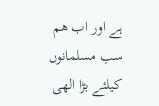ہے اور اب ھم سب مسلمانوں کیلئے بڑا الھی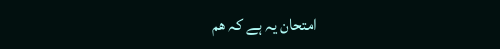امتحان یہ ہے کہ ھم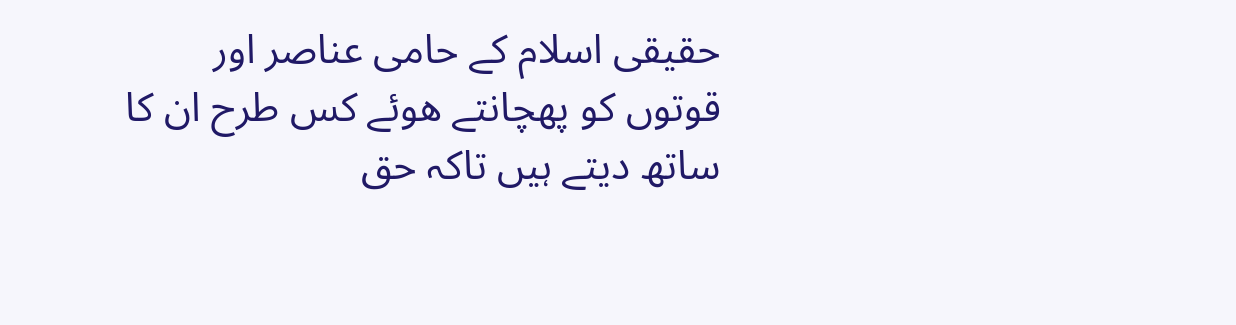حقیقی اسلام کے حامی عناصر اور قوتوں کو پھچانتے ھوئے کس طرح ان کا ساتھ دیتے ہیں تاکہ حق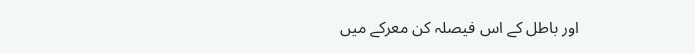اور باطل کے اس فیصلہ کن معرکے میں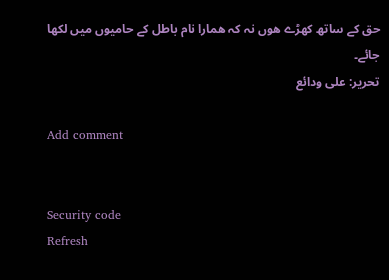حق کے ساتھ کھڑے ھوں نہ کہ ھمارا نام باطل کے حامیوں میں لکھا جائے۔
تحریر: علی ودائع

Add comment


Security code
Refresh